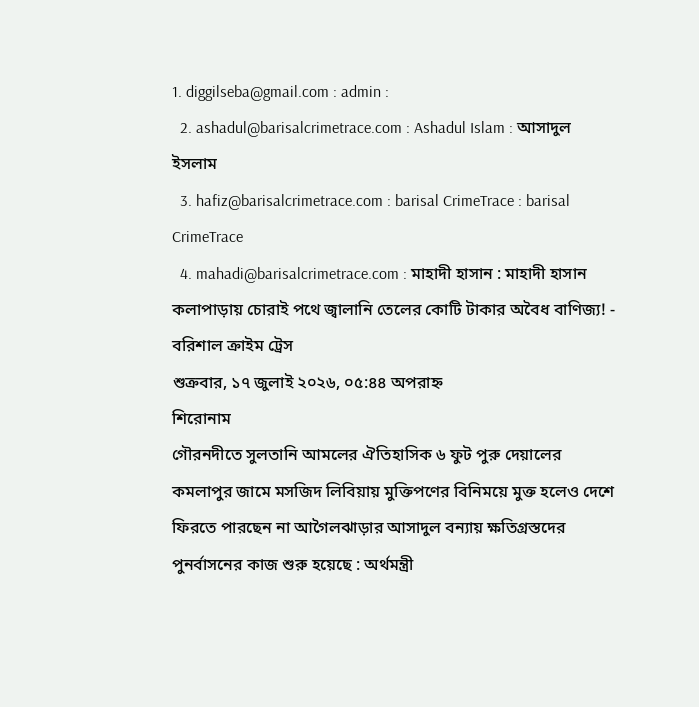1. diggilseba@gmail.com : admin :
  2. ashadul@barisalcrimetrace.com : Ashadul Islam : আসাদুল ইসলাম
  3. hafiz@barisalcrimetrace.com : barisal CrimeTrace : barisal CrimeTrace
  4. mahadi@barisalcrimetrace.com : মাহাদী হাসান : মাহাদী হাসান
কলাপাড়ায় চোরাই পথে জ্বালানি তেলের কোটি টাকার অবৈধ বাণিজ্য! - বরিশাল ক্রাইম ট্রেস
শুক্রবার, ১৭ জুলাই ২০২৬, ০৫:৪৪ অপরাহ্ন
শিরোনাম
গৌরনদীতে সুলতানি আমলের ঐতিহাসিক ৬ ফুট পুরু দেয়ালের কমলাপুর জামে মসজিদ লিবিয়ায় মুক্তিপণের বিনিময়ে মুক্ত হলেও দেশে ফিরতে পারছেন না আগৈলঝাড়ার আসাদুল বন্যায় ক্ষতিগ্রস্তদের পুনর্বাসনের কাজ শুরু হয়েছে : অর্থমন্ত্রী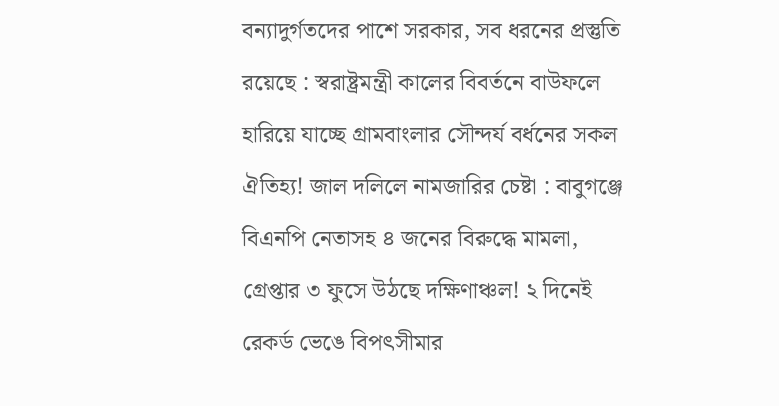বন্যাদুর্গতদের পাশে সরকার, সব ধরনের প্রস্তুতি রয়েছে : স্বরাষ্ট্রমন্ত্রী কালের বিবর্তনে বাউফলে হারিয়ে যাচ্ছে গ্রামবাংলার সৌন্দর্য বর্ধনের সকল ঐতিহ্য! জাল দলিলে নামজারির চেষ্টা : বাবুগঞ্জে বিএনপি নেতাসহ ৪ জনের বিরুদ্ধে মামলা, গ্রেপ্তার ৩ ফুসে উঠছে দক্ষিণাঞ্চল! ২ দিনেই রেকর্ড ভেঙে বিপৎসীমার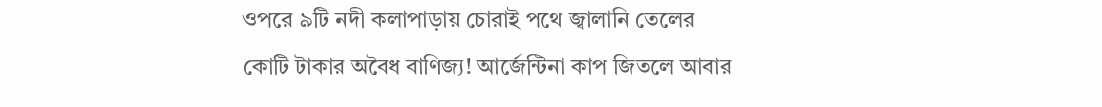ওপরে ৯টি নদী কলাপাড়ায় চোরাই পথে জ্বালানি তেলের কোটি টাকার অবৈধ বাণিজ্য! আর্জেন্টিনা কাপ জিতলে আবার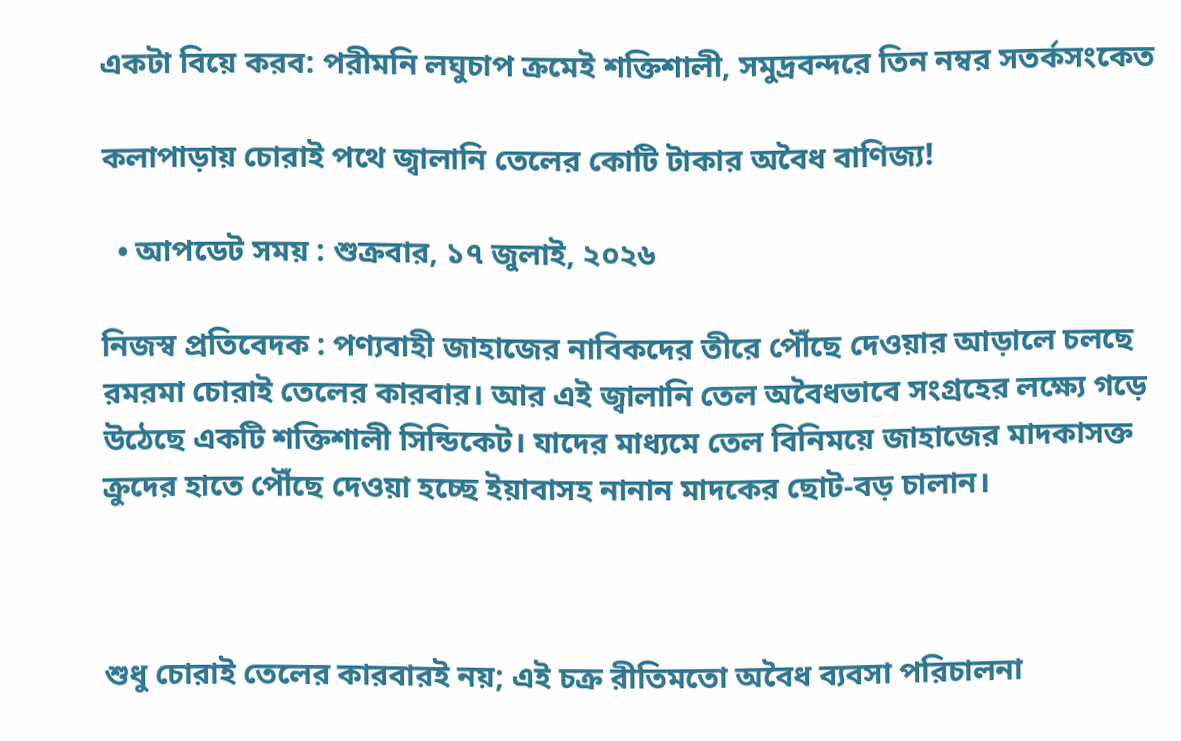একটা বিয়ে করব: পরীমনি লঘুচাপ ক্রমেই শক্তিশালী, সমুদ্রবন্দরে তিন নম্বর সতর্কসংকেত

কলাপাড়ায় চোরাই পথে জ্বালানি তেলের কোটি টাকার অবৈধ বাণিজ্য!

  • আপডেট সময় : শুক্রবার, ১৭ জুলাই, ২০২৬

নিজস্ব প্রতিবেদক : পণ্যবাহী জাহাজের নাবিকদের তীরে পৌঁছে দেওয়ার আড়ালে চলছে রমরমা চোরাই তেলের কারবার। আর এই জ্বালানি তেল অবৈধভাবে সংগ্রহের লক্ষ্যে গড়ে উঠেছে একটি শক্তিশালী সিন্ডিকেট। যাদের মাধ্যমে তেল বিনিময়ে জাহাজের মাদকাসক্ত ক্রুদের হাতে পৌঁছে দেওয়া হচ্ছে ইয়াবাসহ নানান মাদকের ছোট-বড় চালান।



শুধু চোরাই তেলের কারবারই নয়; এই চক্র রীতিমতো অবৈধ ব্যবসা পরিচালনা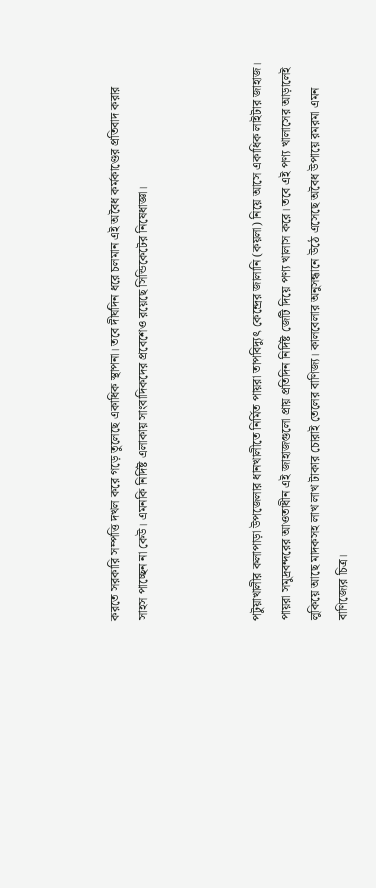করতে সরকারি সম্পত্তি দখল করে গড়ে তুলেছে একাধিক স্থাপনা। তবে দীর্ঘদিন ধরে চলমান এই অবৈধ কর্মকাণ্ডের প্রতিবাদ করার সাহস পাচ্ছেন না কেউ। এমনকি নির্দিষ্ট এলাকায় সাংবাদিকদের প্রবেশেও রয়েছে সিন্ডিকেটের নিষেধাজ্ঞা।



পটুয়াখালীর কলাপাড়া উপজেলার ধানখালীতে নির্মিত পায়রা তাপবিদ্যুৎ কেন্দ্রের জালানি (কয়লা) নিয়ে আসে একাধিক লাইটার জাহাজ। পায়রা সমুদ্রবন্দরের আওতাধীন এই জাহাজগুলো প্রায় প্রতিদিন নির্দিষ্ট জেটি দিয়ে পণ্য খালাস করে। তবে এই পণ্য খালাসের আড়ালেই লুকিয়ে আছে মাদকসহ লাখ লাখ টাকার চোরাই তেলের বাণিজ্য। কালবেলার অনুসন্ধানে উঠে এসেছে অবৈধ উপায়ে রমরমা এমন বাণিজ্যের চিত্র।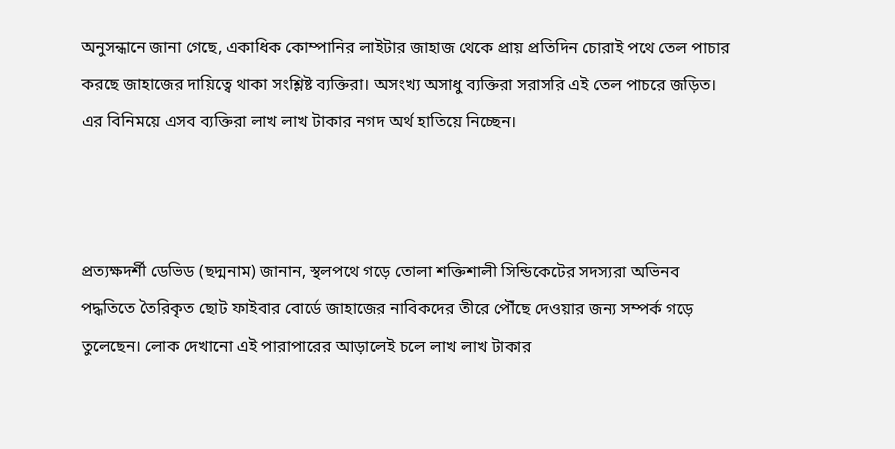অনুসন্ধানে জানা গেছে, একাধিক কোম্পানির লাইটার জাহাজ থেকে প্রায় প্রতিদিন চোরাই পথে তেল পাচার করছে জাহাজের দায়িত্বে থাকা সংশ্লিষ্ট ব্যক্তিরা। অসংখ্য অসাধু ব্যক্তিরা সরাসরি এই তেল পাচরে জড়িত। এর বিনিময়ে এসব ব্যক্তিরা লাখ লাখ টাকার নগদ অর্থ হাতিয়ে নিচ্ছেন।



প্রত্যক্ষদর্শী ডেভিড (ছদ্মনাম) জানান, স্থলপথে গড়ে তোলা শক্তিশালী সিন্ডিকেটের সদস্যরা অভিনব পদ্ধতিতে তৈরিকৃত ছোট ফাইবার বোর্ডে জাহাজের নাবিকদের তীরে পৌঁছে দেওয়ার জন্য সম্পর্ক গড়ে তুলেছেন। লোক দেখানো এই পারাপারের আড়ালেই চলে লাখ লাখ টাকার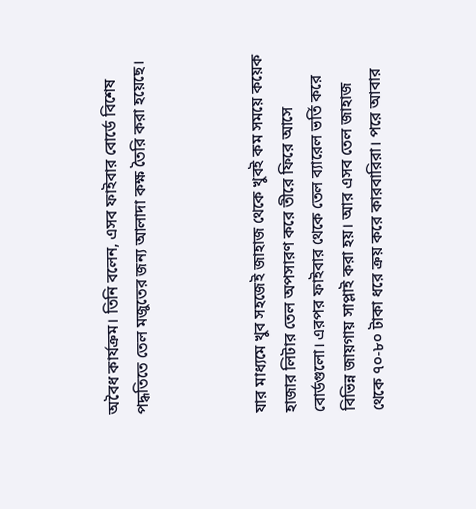অবৈধ কার্যক্রম। তিনি বলেন, এসব ফাইবার বোর্ডে বিশেষ পদ্ধতিতে তেল মজুতের জন্য আলাদা কক্ষ তৈরি করা হয়েছে।



যার মাধ্যমে খুব সহজেই জাহাজ থেকে খুবই কম সময়ে কয়েক হাজার লিটার তেল অপসারণ করে তীরে ফিরে আসে বোর্ডগুলো। এরপর ফাইবার থেকে তেল ব্যারেল ভর্তি করে বিভিন্ন জায়গায় সাপ্লাই করা হয়। আর এসব তেল জাহাজ থেকে ৭০-৮০ টাকা ধরে ক্রয় করে কারবারিরা। পরে আবার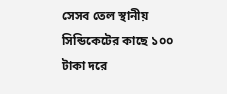সেসব তেল স্থানীয় সিন্ডিকেটের কাছে ১০০ টাকা দরে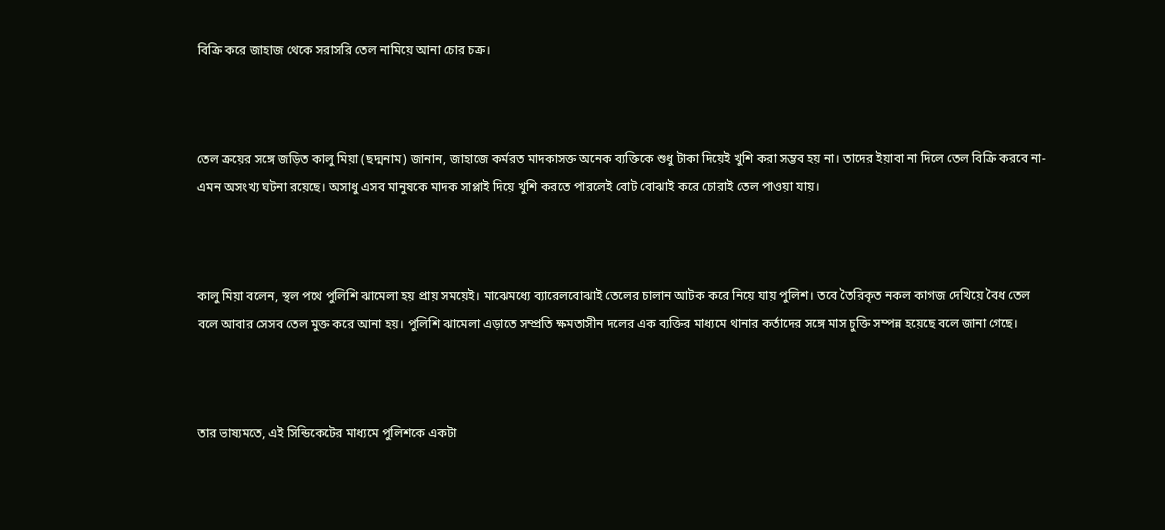বিক্রি করে জাহাজ থেকে সরাসরি তেল নামিয়ে আনা চোর চক্র।



তেল ক্রয়ের সঙ্গে জড়িত কালু মিয়া (ছদ্মনাম) জানান, জাহাজে কর্মরত মাদকাসক্ত অনেক ব্যক্তিকে শুধু টাকা দিয়েই খুশি করা সম্ভব হয় না। তাদের ইয়াবা না দিলে তেল বিক্রি করবে না- এমন অসংখ্য ঘটনা রয়েছে। অসাধু এসব মানুষকে মাদক সাপ্লাই দিয়ে খুশি করতে পারলেই বোট বোঝাই করে চোরাই তেল পাওয়া যায়।



কালু মিয়া বলেন, স্থল পথে পুলিশি ঝামেলা হয় প্রায় সময়েই। মাঝেমধ্যে ব্যারেলবোঝাই তেলের চালান আটক করে নিয়ে যায় পুলিশ। তবে তৈরিকৃত নকল কাগজ দেখিয়ে বৈধ তেল বলে আবার সেসব তেল মুক্ত করে আনা হয়। পুলিশি ঝামেলা এড়াতে সম্প্রতি ক্ষমতাসীন দলের এক ব্যক্তির মাধ্যমে থানার কর্তাদের সঙ্গে মাস চুক্তি সম্পন্ন হয়েছে বলে জানা গেছে।



তার ভাষ্যমতে, এই সিন্ডিকেটের মাধ্যমে পুলিশকে একটা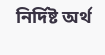নির্দিষ্ট অর্থ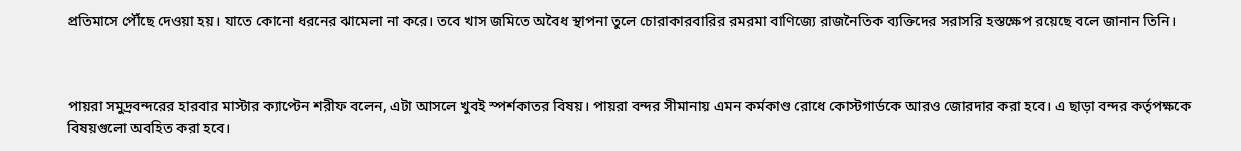প্রতিমাসে পৌঁছে দেওয়া হয়। যাতে কোনো ধরনের ঝামেলা না করে। তবে খাস জমিতে অবৈধ স্থাপনা তুলে চোরাকারবারির রমরমা বাণিজ্যে রাজনৈতিক ব্যক্তিদের সরাসরি হস্তক্ষেপ রয়েছে বলে জানান তিনি।



পায়রা সমুদ্রবন্দরের হারবার মাস্টার ক্যাপ্টেন শরীফ বলেন, এটা আসলে খুবই স্পর্শকাতর বিষয়। পায়রা বন্দর সীমানায় এমন কর্মকাণ্ড রোধে কোস্টগার্ডকে আরও জোরদার করা হবে। এ ছাড়া বন্দর কর্তৃপক্ষকে বিষয়গুলো অবহিত করা হবে।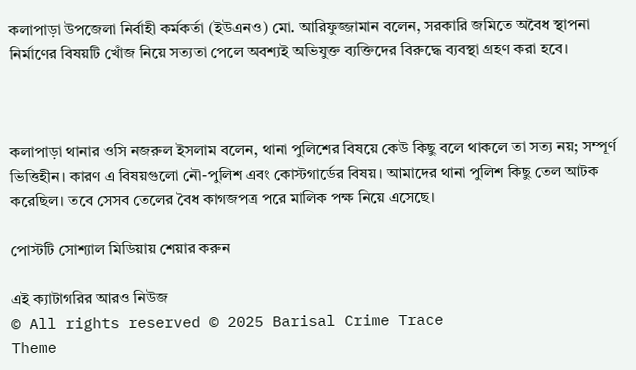কলাপাড়া উপজেলা নির্বাহী কর্মকর্তা (ইউএনও) মো. আরিফুজ্জামান বলেন, সরকারি জমিতে অবৈধ স্থাপনা নির্মাণের বিষয়টি খোঁজ নিয়ে সত্যতা পেলে অবশ্যই অভিযুক্ত ব্যক্তিদের বিরুদ্ধে ব্যবস্থা গ্রহণ করা হবে।



কলাপাড়া থানার ওসি নজরুল ইসলাম বলেন, থানা পুলিশের বিষয়ে কেউ কিছু বলে থাকলে তা সত্য নয়; সম্পূর্ণ ভিত্তিহীন। কারণ এ বিষয়গুলো নৌ-পুলিশ এবং কোস্টগার্ডের বিষয়। আমাদের থানা পুলিশ কিছু তেল আটক করেছিল। তবে সেসব তেলের বৈধ কাগজপত্র পরে মালিক পক্ষ নিয়ে এসেছে।

পোস্টটি সোশ্যাল মিডিয়ায় শেয়ার করুন

এই ক্যাটাগরির আরও নিউজ
© All rights reserved © 2025 Barisal Crime Trace
Theme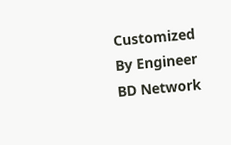Customized By Engineer BD Network